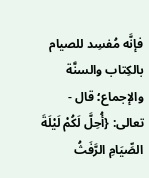فإنَّه مُفسِد للصيام بالكِتاب والسنَّة والإجماع؛ قال - تعالى: {أُحِلَّ لَكُمْ لَيْلَةَ الصِّيَامِ الرَّفَثُ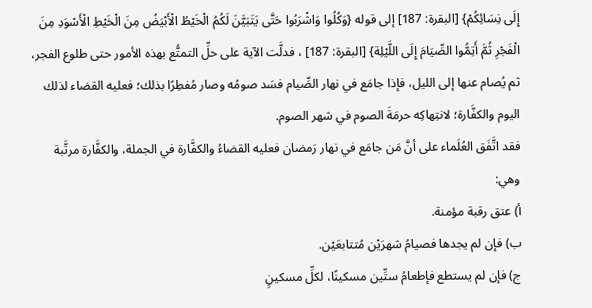إِلَى نِسَائِكُمْ} [البقرة: 187] إلى قوله {وَكُلُوا وَاشْرَبُوا حَتَّى يَتَبَيَّنَ لَكُمُ الْخَيْطُ الْأَبْيَضُ مِنَ الْخَيْطِ الْأَسْوَدِ مِنَ الْفَجْرِ ثُمَّ أَتِمُّوا الصِّيَامَ إِلَى اللَّيْلِة} [البقرة: 187] ، فدلَّت الآية على حلِّ التمتُّع بهذه الأمور حتى طلوع الفجر، ثم يُصام عنها إلى الليل، فإذا جامَع في نهار الصِّيام فسَد صومُه وصار مُفطِرًا بذلك؛ فعليه القضاء لذلك اليوم والكفَّارة؛ لانتِهاكِه حرمَةَ الصوم في شهر الصوم.
فقد اتَّفَق العُلَماء على أنَّ مَن جامَع في نهار رَمضان فعليه القضاءُ والكفَّارة في الجملة، والكفَّارة مرتَّبة وهي:
أ) عتق رقبة مؤمنة.
ب) فإن لم يجدها فصيامُ شهرَيْن مُتتابعَيْن.
ج) فإن لم يستطع فإطعامُ ستِّين مسكينًا، لكلِّ مسكينٍ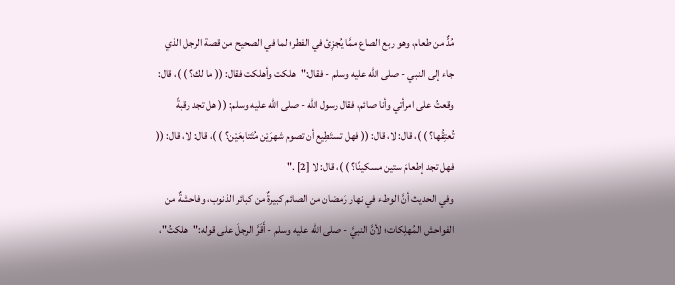مُدٌّ من طعام، وهو ربع الصاع ممَّا يُجزِئ في الفطر؛ لما في الصحيح من قصة الرجل الذي جاء إلى النبي - صلى الله عليه وسلم - فقال:"هلكت وأهلكت فقال: (( ما لك؟ ) )، قال: وقعتُ على امرأتي وأنا صائم، فقال رسول الله - صلى الله عليه وسلم: (( هل تجد رقبةً تُعتِقُها؟ ) )، قال: لا، قال: (( فهل تستَطِيع أن تصوم شهرَيْن مُتَتابعَيْن؟ ) )، قال: لا، قال: (( فهل تجد إطعامَ ستين مسكينًا؟ ) )، قال: لا [2] ."
وفي الحديث أنَّ الوطء في نهار رَمضان من الصائم كبيرةٌ من كبائر الذنوب، وفاحشةٌ من الفواحش المُهلِكات؛ لأنَّ النبيَّ - صلى الله عليه وسلم - أَقَرَّ الرجلَ على قوله:"هلكتُ"،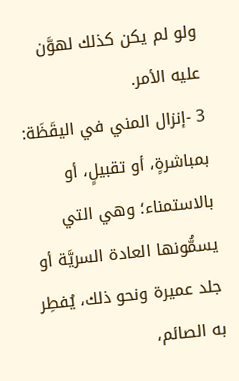ولو لم يكن كذلك لهوَّن عليه الأمر.
3 -إنزال المني في اليقَظَة:
بمباشرةٍ، أو تقبيلٍ، أو بالاستمناء؛ وهي التي يسمُّونها العادة السريَّة أو جلد عميرة ونحو ذلك، يُفطِر به الصائم،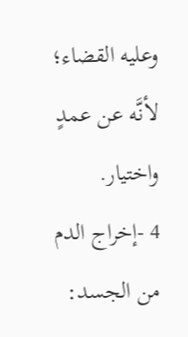وعليه القضاء؛ لأنَّه عن عمدٍ واختيار.
4 -إخراج الدم من الجسد: